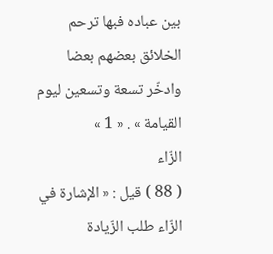بين عباده فبها ترحم الخلائق بعضهم بعضا وادخّر تسعة وتسعين ليوم القيامة » . « 1 »
الزّاء
( 88 ) قيل : « الإشارة في الزّاء طلب الزّيادة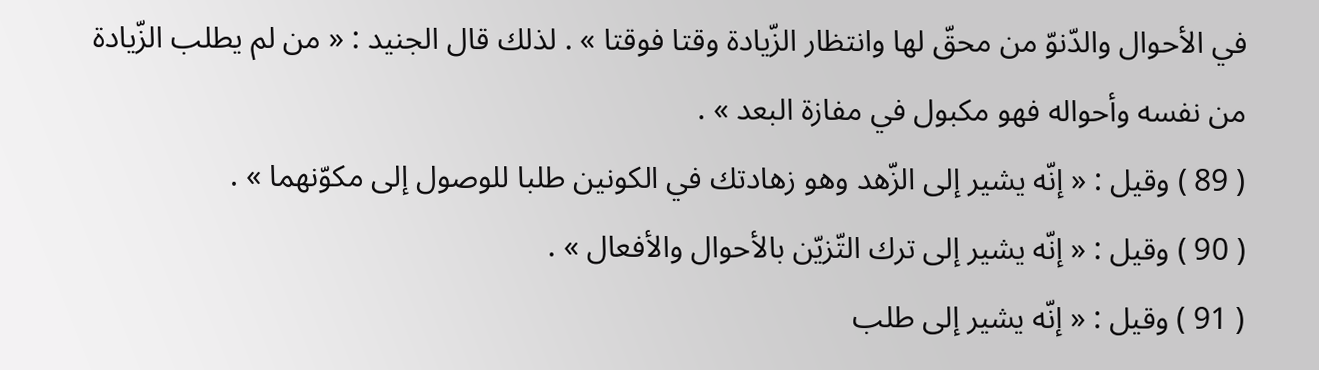في الأحوال والدّنوّ من محقّ لها وانتظار الزّيادة وقتا فوقتا » . لذلك قال الجنيد : « من لم يطلب الزّيادة من نفسه وأحواله فهو مكبول في مفازة البعد » .
( 89 ) وقيل : « إنّه يشير إلى الزّهد وهو زهادتك في الكونين طلبا للوصول إلى مكوّنهما » .
( 90 ) وقيل : « إنّه يشير إلى ترك التّزيّن بالأحوال والأفعال » .
( 91 ) وقيل : « إنّه يشير إلى طلب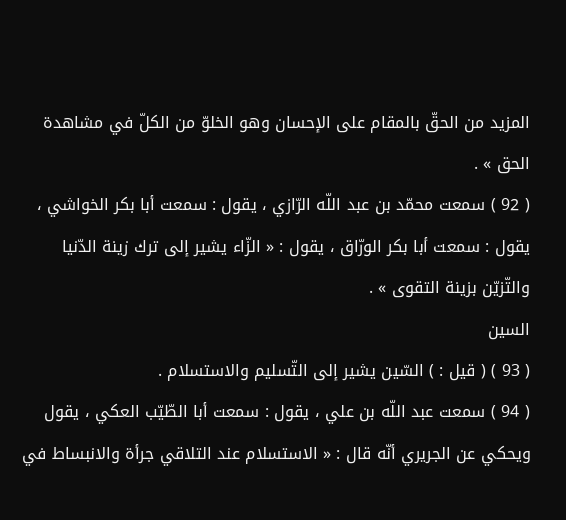المزيد من الحقّ بالمقام على الإحسان وهو الخلوّ من الكلّ في مشاهدة الحق » .
( 92 ) سمعت محمّد بن عبد اللّه الرّازي ، يقول : سمعت أبا بكر الخواشي ، يقول : سمعت أبا بكر الورّاق ، يقول : « الزّاء يشير إلى ترك زينة الدّنيا والتّزيّن بزينة التقوى » .
السين
( 93 ) ( قيل : ) السّين يشير إلى التّسليم والاستسلام .
( 94 ) سمعت عبد اللّه بن علي ، يقول : سمعت أبا الطّيّب العكي ، يقول ويحكي عن الجريري أنّه قال : « الاستسلام عند التلاقي جرأة والانبساط في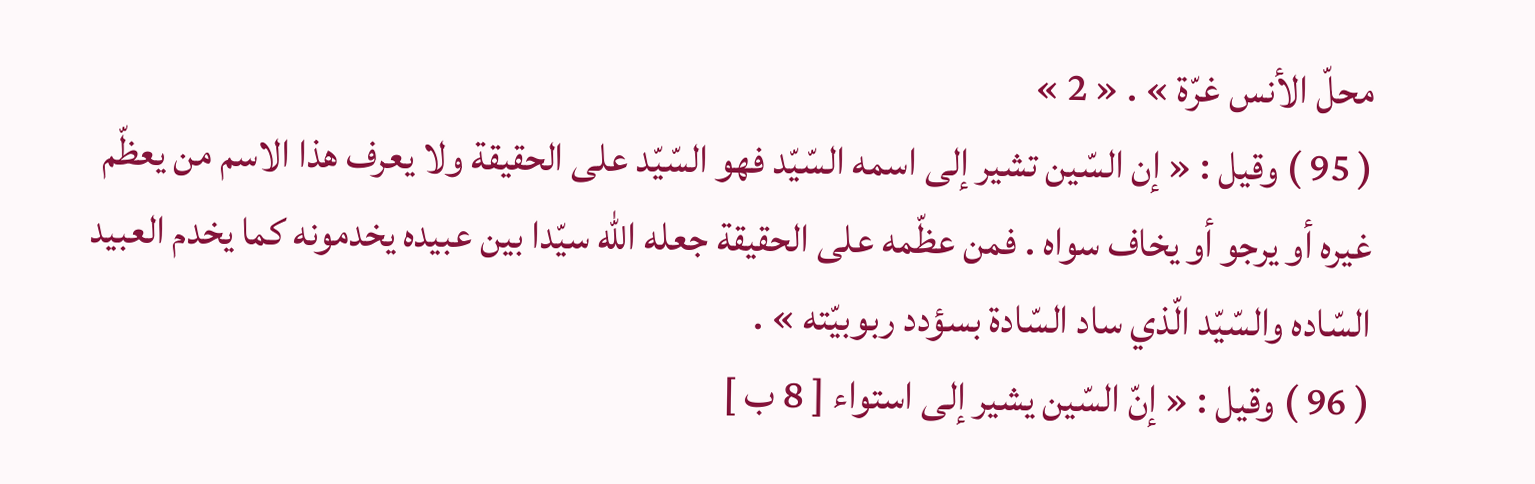محلّ الأنس غرّة » . « 2 »
( 95 ) وقيل : « إن السّين تشير إلى اسمه السّيّد فهو السّيّد على الحقيقة ولا يعرف هذا الاسم من يعظّم غيره أو يرجو أو يخاف سواه . فمن عظّمه على الحقيقة جعله اللّه سيّدا بين عبيده يخدمونه كما يخدم العبيد السّاده والسّيّد الّذي ساد السّادة بسؤدد ربوبيّته » .
( 96 ) وقيل : « إنّ السّين يشير إلى استواء [ 8 ب ]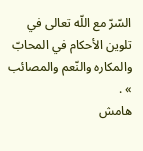السّرّ مع اللّه تعالى في تلوين الأحكام في المحابّ والمكاره والنّعم والمصائب » .
هامش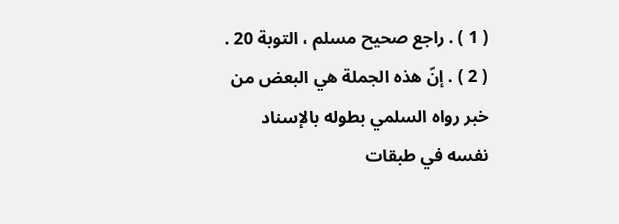( 1 ) . راجع صحيح مسلم ، التوبة 20 .
( 2 ) . إنّ هذه الجملة هي البعض من خبر رواه السلمي بطوله بالإسناد نفسه في طبقات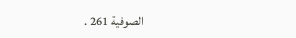الصوفية 261 .